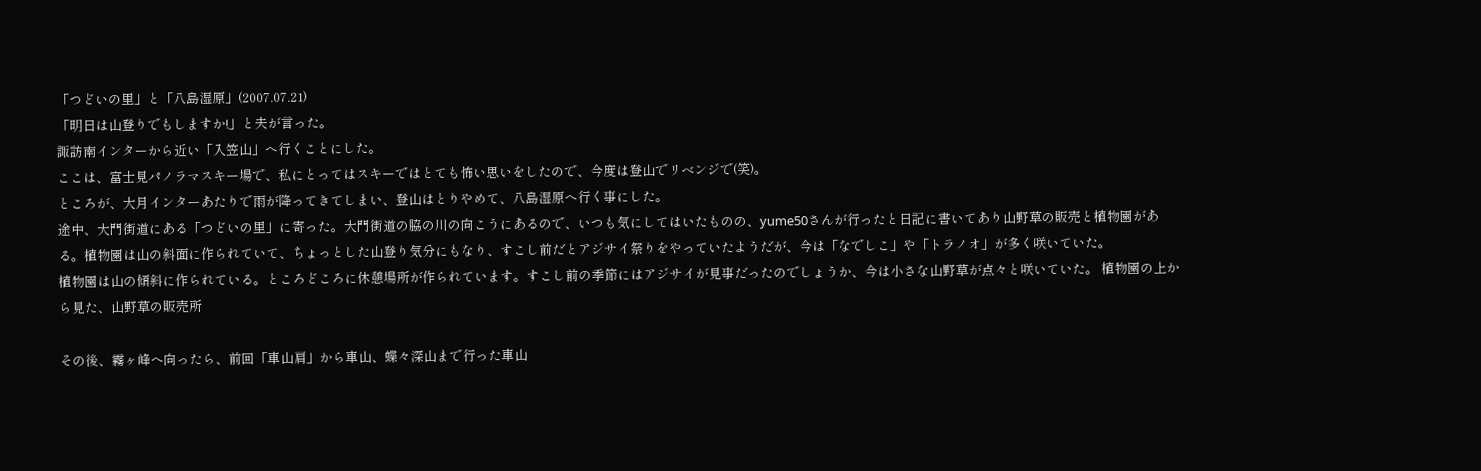「つどいの里」と「八島湿原」(2007.07.21)
「明日は山登りでもしますか!」と夫が言った。
諏訪南インターから近い「入笠山」へ行くことにした。
ここは、富士見パノラマスキー場で、私にとってはスキーではとても怖い思いをしたので、今度は登山でリベンジで(笑)。
ところが、大月インターあたりで雨が降ってきてしまい、登山はとりやめて、八島湿原へ行く事にした。
途中、大門街道にある「つどいの里」に寄った。大門街道の脇の川の向こうにあるので、いつも気にしてはいたものの、yume50さんが行ったと日記に書いてあり山野草の販売と植物園がある。植物園は山の斜面に作られていて、ちょっとした山登り気分にもなり、すこし前だとアジサイ祭りをやっていたようだが、今は「なでしこ」や「トラノオ」が多く咲いていた。
植物園は山の傾斜に作られている。ところどころに休憩場所が作られています。すこし前の季節にはアジサイが見事だったのでしょうか、今は小さな山野草が点々と咲いていた。 植物園の上から見た、山野草の販売所

その後、霧ヶ峰へ向ったら、前回「車山肩」から車山、蝶々深山まで行った車山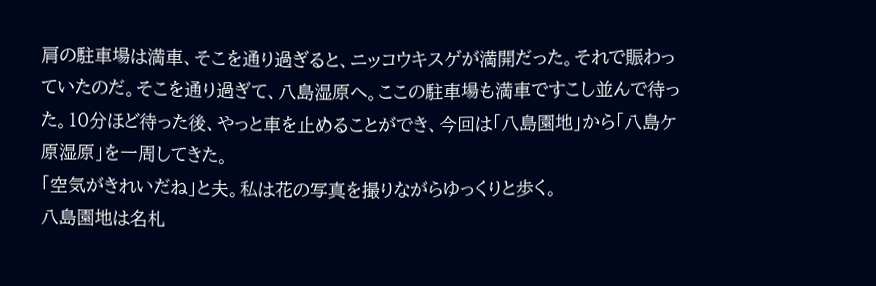肩の駐車場は満車、そこを通り過ぎると、ニッコウキスゲが満開だった。それで賑わっていたのだ。そこを通り過ぎて、八島湿原へ。ここの駐車場も満車ですこし並んで待った。10分ほど待った後、やっと車を止めることができ、今回は「八島園地」から「八島ケ原湿原」を一周してきた。
「空気がきれいだね」と夫。私は花の写真を撮りながらゆっくりと歩く。
八島園地は名札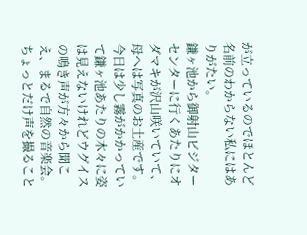が立っているのでほとんど名前のわからない私にはありがたい。
鎌ヶ池から御射山ビジターセンターに行くあたりにオダマキが沢山咲いていて、母へは写真のお土産です。
今日は少し霧がかかっていて鎌ヶ池あたりの木々に姿は見えないけれどウグイスの鳴き声が方々から聞こえ、まるで自然の音楽会。ちょっとだけ声を撮ること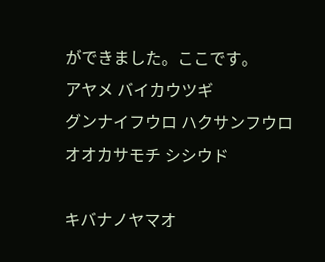ができました。ここです。
アヤメ バイカウツギ
グンナイフウロ ハクサンフウロ
オオカサモチ シシウド

キバナノヤマオ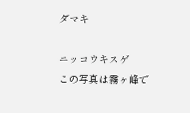ダマキ

ニッコウキスゲ
この写真は霧ヶ峰で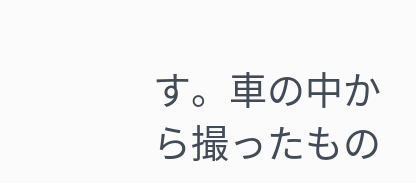す。車の中から撮ったもの